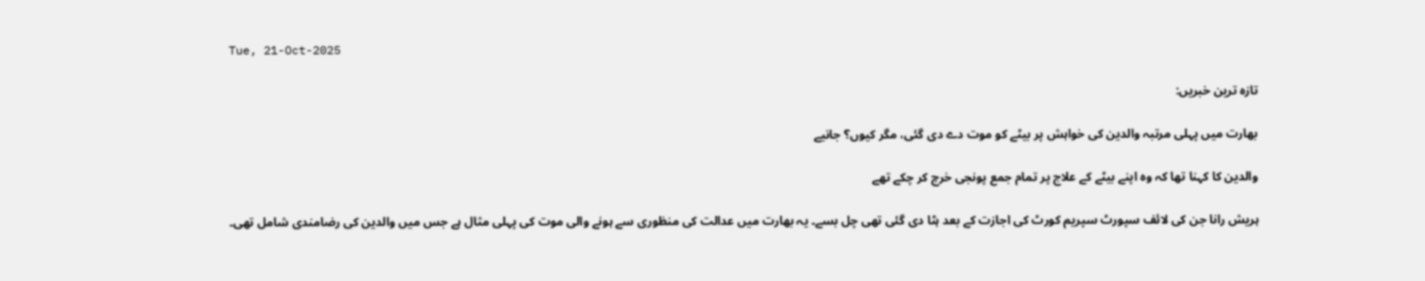Tue, 21-Oct-2025

تازہ ترین خبریں:

بھارت میں پہلی مرتبہ والدین کی خواہش پر بیٹے کو موت دے دی گئی، مگر کیوں؟ جانیے

والدین کا کہنا تھا کہ وہ اپنے بیٹے کے علاج پر تمام جمع پونجی خرچ کر چکے تھے

ہریش رانا جن کی لائف سپورٹ سپریم کورٹ کی اجازت کے بعد ہٹا دی گئی تھی چل بسے۔ یہ بھارت میں عدالت کی منظوری سے ہونے والی موت کی پہلی مثال ہے جس میں والدین کی رضامندی شامل تھی۔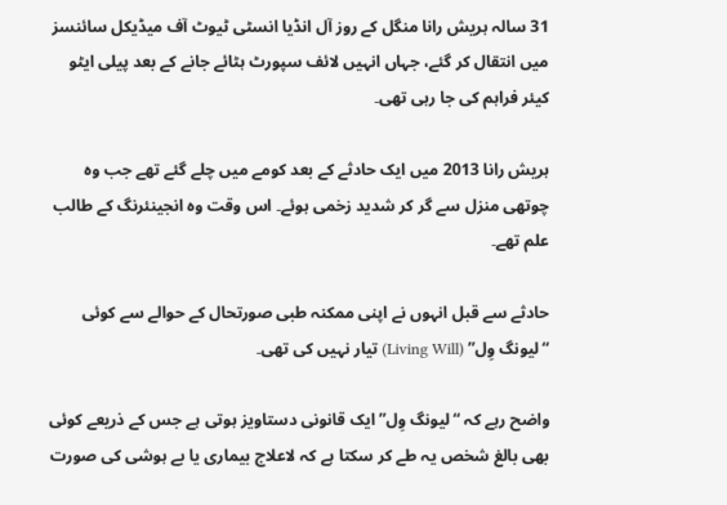31 سالہ ہریش رانا منگل کے روز آل انڈیا انسٹی ٹیوٹ آف میڈیکل سائنسز میں انتقال کر گئے، جہاں انہیں لائف سپورٹ ہٹائے جانے کے بعد پیلی ایٹو کیئر فراہم کی جا رہی تھی۔

ہریش رانا 2013 میں ایک حادثے کے بعد کومے میں چلے گئے تھے جب وہ چوتھی منزل سے گر کر شدید زخمی ہوئے۔ اس وقت وہ انجینئرنگ کے طالب علم تھے۔

حادثے سے قبل انہوں نے اپنی ممکنہ طبی صورتحال کے حوالے سے کوئی “لیونگ وِل” (Living Will) تیار نہیں کی تھی۔

واضح رہے کہ “لیونگ وِل” ایک قانونی دستاویز ہوتی ہے جس کے ذریعے کوئی بھی بالغ شخص یہ طے کر سکتا ہے کہ لاعلاج بیماری یا بے ہوشی کی صورت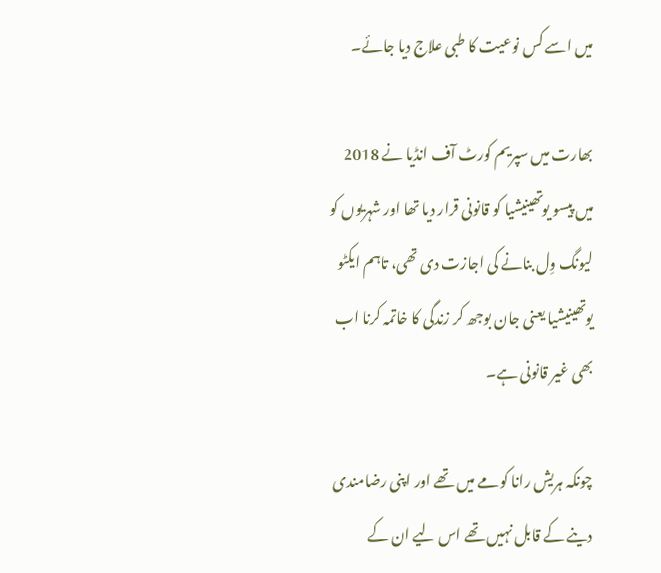میں اسے کس نوعیت کا طبی علاج دیا جائے۔

بھارت میں سپریم کورٹ آف انڈیا نے 2018 میں پیسو یوتھینیشیا کو قانونی قرار دیا تھا اور شہریوں کو لیونگ وِل بنانے کی اجازت دی تھی، تاہم ایکٹو یوتھینیشیا یعنی جان بوجھ کر زندگی کا خاتمہ کرنا اب بھی غیر قانونی ہے۔

چونکہ ہریش رانا کومے میں تھے اور اپنی رضامندی دینے کے قابل نہیں تھے اس لیے ان کے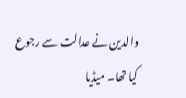والدین نے عدالت سے رجوع کیا تھا۔ میڈیا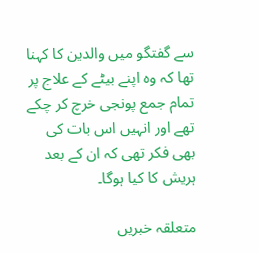سے گفتگو میں والدین کا کہنا تھا کہ وہ اپنے بیٹے کے علاج پر تمام جمع پونجی خرچ کر چکے تھے اور انہیں اس بات کی بھی فکر تھی کہ ان کے بعد ہریش کا کیا ہوگا۔

متعلقہ خبریں